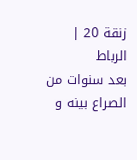زنقة 20 | الرباط
بعد سنوات من الصراع بينه و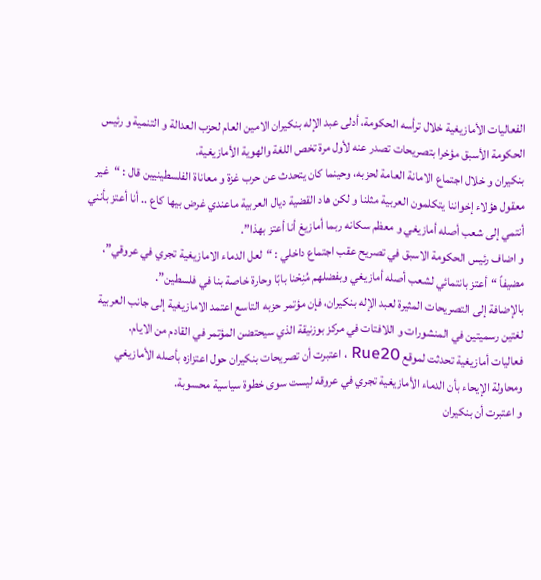الفعاليات الأمازيغية خلال ترأسه الحكومة، أدلى عبد الإله بنكيران الامين العام لحزب العدالة و التنمية و رئيس الحكومة الأسبق مؤخرا بتصريحات تصدر عنه لأول مرة تخص اللغة والهوية الأمازيغية.
بنكيران و خلال اجتماع الامانة العامة لحزبه، وحينما كان يتحدث عن حرب غزة و معاناة الفلسطينيين قال : “غير معقول هؤلاء إخواننا يتكلمون العربية مثلنا و لكن هاد القضية ديال العربية ماعندي غرض بيها كاع .. أنا أعتز بأنني أنتمي إلى شعب أصله أمازيغي و معظم سكانه ربما أمازيغ أنا أعتز بهذا”.
و اضاف رئيس الحكومة الاسبق في تصريح عقب اجتماع داخلي : “لعل الدماء الامازيغية تجري في عروقي”، مضيفاً “أعتز بانتمائي لشعب أصله أمازيغي وبفضلهم مُنِحْنا بابًا وحارة خاصة بنا في فلسطين”.
بالإضافة إلى التصريحات المثيرة لعبد الإله بنكيران، فإن مؤتمر حزبه التاسع اعتمد الامازيغية إلى جانب العربية لغتين رسميتين في المنشورات و اللافتات في مركز بوزنيقة الذي سيحتضن المؤتمر في القادم من الايام.
فعاليات أمازيغية تحدثت لموقع Rue20 ، اعتبرت أن تصريحات بنكيران حول اعتزازه بأصله الأمازيغي ومحاولة الإيحاء بأن الدماء الأمازيغية تجري في عروقه ليست سوى خطوة سياسية محسوبة.
و اعتبرت أن بنكيران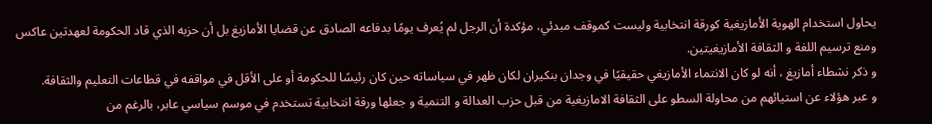يحاول استخدام الهوية الأمازيغية كورقة انتخابية وليست كموقف مبدئي، مؤكدة أن الرجل لم يُعرف يومًا بدفاعه الصادق عن قضايا الأمازيغ بل أن حزبه الذي قاد الحكومة لعهدتين عاكس ومنع ترسيم اللغة و الثقافة الأمازيغيتين.
و ذكر نشطاء أمازيغ ، أنه لو كان الانتماء الأمازيغي حقيقيًا في وجدان بنكيران لكان ظهر في سياساته حين كان رئيسًا للحكومة أو على الأقل في مواقفه في قطاعات التعليم والثقافة.
و عبر هؤلاء عن استيائهم من محاولة السطو على الثقافة الامازيغية من قبل حزب العدالة و التنمية و جعلها ورقة انتخابية تستخدم في موسم سياسي عابر، بالرغم من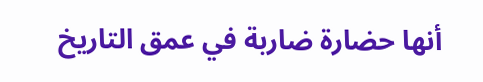أنها حضارة ضاربة في عمق التاريخ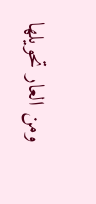ومن العار تحويلها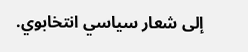إلى شعار سياسي انتخابوي.